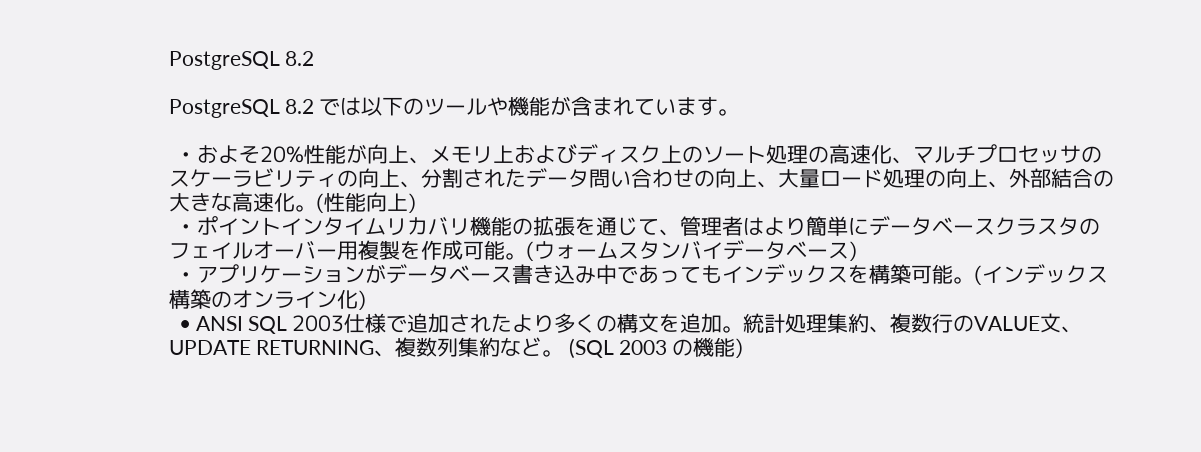PostgreSQL 8.2

PostgreSQL 8.2 では以下のツールや機能が含まれています。

  • およそ20%性能が向上、メモリ上およびディスク上のソート処理の高速化、マルチプロセッサのスケーラビリティの向上、分割されたデータ問い合わせの向上、大量ロード処理の向上、外部結合の大きな高速化。(性能向上)
  • ポイントインタイムリカバリ機能の拡張を通じて、管理者はより簡単にデータベースクラスタのフェイルオーバー用複製を作成可能。(ウォームスタンバイデータベース)
  • アプリケーションがデータベース書き込み中であってもインデックスを構築可能。(インデックス構築のオンライン化)
  • ANSI SQL 2003仕様で追加されたより多くの構文を追加。統計処理集約、複数行のVALUE文、UPDATE RETURNING、複数列集約など。 (SQL 2003 の機能)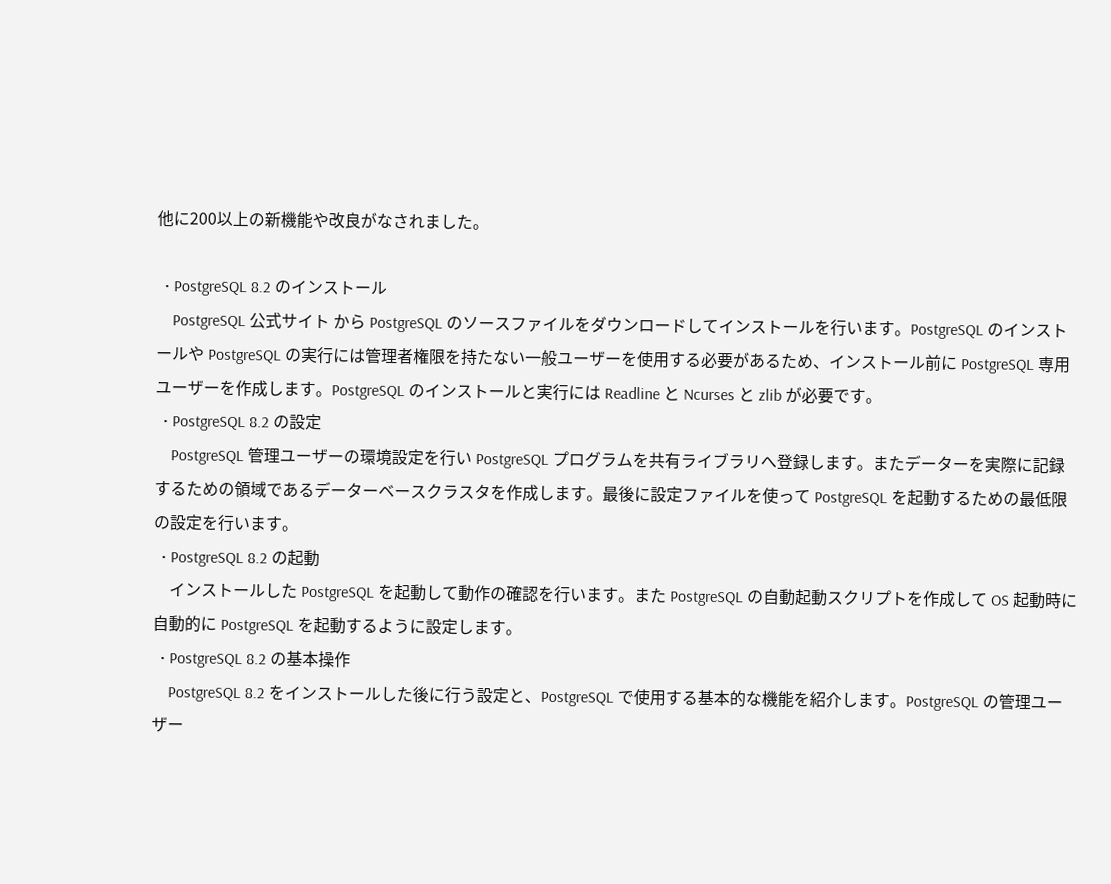他に200以上の新機能や改良がなされました。

  • PostgreSQL 8.2 のインストール
    PostgreSQL 公式サイト から PostgreSQL のソースファイルをダウンロードしてインストールを行います。PostgreSQL のインストールや PostgreSQL の実行には管理者権限を持たない一般ユーザーを使用する必要があるため、インストール前に PostgreSQL 専用ユーザーを作成します。PostgreSQL のインストールと実行には Readline と Ncurses と zlib が必要です。
  • PostgreSQL 8.2 の設定
    PostgreSQL 管理ユーザーの環境設定を行い PostgreSQL プログラムを共有ライブラリへ登録します。またデーターを実際に記録するための領域であるデーターベースクラスタを作成します。最後に設定ファイルを使って PostgreSQL を起動するための最低限の設定を行います。
  • PostgreSQL 8.2 の起動
    インストールした PostgreSQL を起動して動作の確認を行います。また PostgreSQL の自動起動スクリプトを作成して OS 起動時に自動的に PostgreSQL を起動するように設定します。
  • PostgreSQL 8.2 の基本操作
    PostgreSQL 8.2 をインストールした後に行う設定と、PostgreSQL で使用する基本的な機能を紹介します。PostgreSQL の管理ユーザー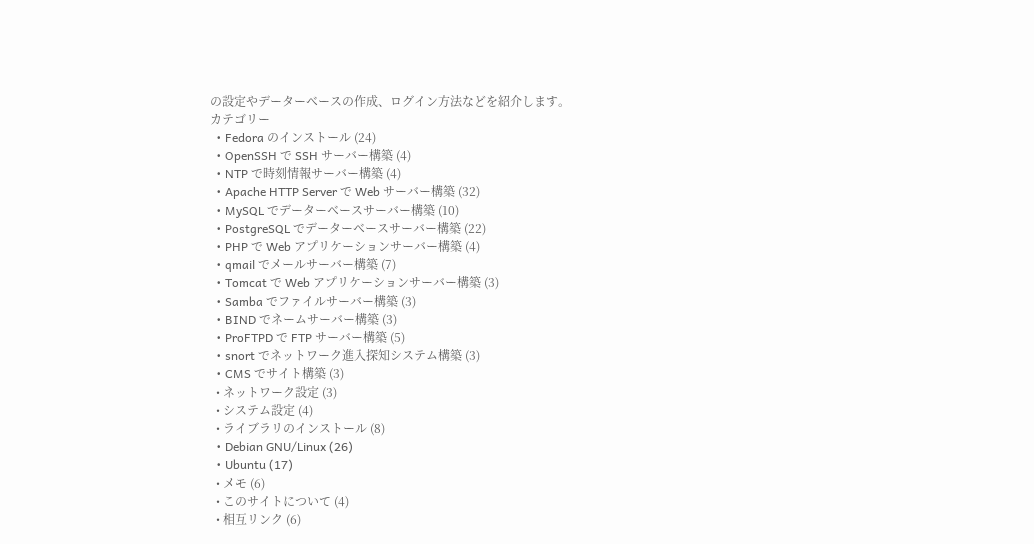の設定やデーターベースの作成、ログイン方法などを紹介します。
カテゴリー
  • Fedora のインストール (24)
  • OpenSSH で SSH サーバー構築 (4)
  • NTP で時刻情報サーバー構築 (4)
  • Apache HTTP Server で Web サーバー構築 (32)
  • MySQL でデーターベースサーバー構築 (10)
  • PostgreSQL でデーターベースサーバー構築 (22)
  • PHP で Web アプリケーションサーバー構築 (4)
  • qmail でメールサーバー構築 (7)
  • Tomcat で Web アプリケーションサーバー構築 (3)
  • Samba でファイルサーバー構築 (3)
  • BIND でネームサーバー構築 (3)
  • ProFTPD で FTP サーバー構築 (5)
  • snort でネットワーク進入探知システム構築 (3)
  • CMS でサイト構築 (3)
  • ネットワーク設定 (3)
  • システム設定 (4)
  • ライブラリのインストール (8)
  • Debian GNU/Linux (26)
  • Ubuntu (17)
  • メモ (6)
  • このサイトについて (4)
  • 相互リンク (6)